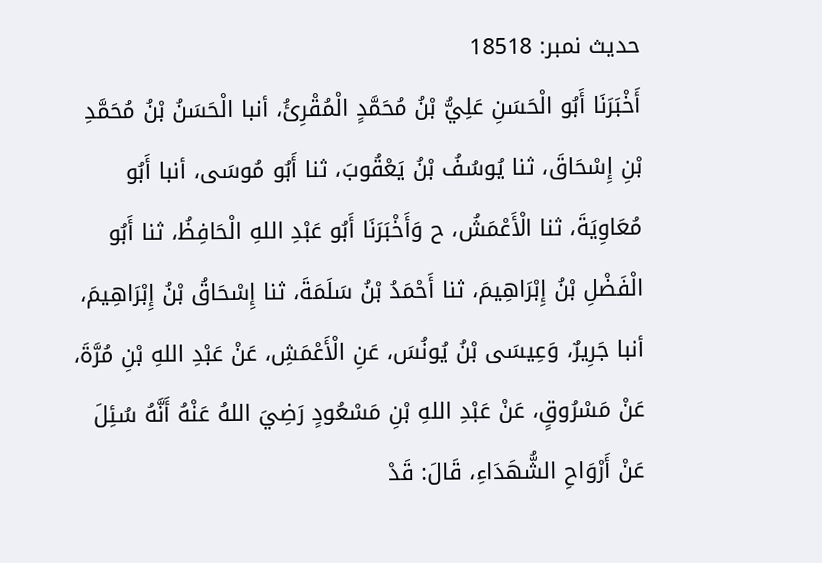حدیث نمبر: 18518
أَخْبَرَنَا أَبُو الْحَسَنِ عَلِيُّ بْنُ مُحَمَّدٍ الْمُقْرِئُ، أنبا الْحَسَنُ بْنُ مُحَمَّدِ بْنِ إِسْحَاقَ، ثنا يُوسُفُ بْنُ يَعْقُوبَ، ثنا أَبُو مُوسَى، أنبا أَبُو مُعَاوِيَةَ، ثنا الْأَعْمَشُ، ح وَأَخْبَرَنَا أَبُو عَبْدِ اللهِ الْحَافِظُ، ثنا أَبُو الْفَضْلِ بْنُ إِبْرَاهِيمَ، ثنا أَحْمَدُ بْنُ سَلَمَةَ، ثنا إِسْحَاقُ بْنُ إِبْرَاهِيمَ، أنبا جَرِيرٌ، وَعِيسَى بْنُ يُونُسَ، عَنِ الْأَعْمَشِ، عَنْ عَبْدِ اللهِ بْنِ مُرَّةَ، عَنْ مَسْرُوقٍ، عَنْ عَبْدِ اللهِ بْنِ مَسْعُودٍ رَضِيَ اللهُ عَنْهُ أَنَّهُ سُئِلَ عَنْ أَرْوَاحِ الشُّهَدَاءِ، قَالَ: قَدْ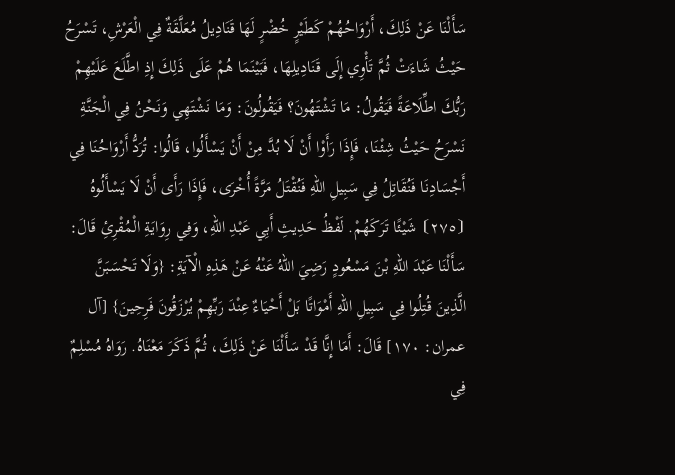سَأَلْنَا عَنْ ذَلِكَ، أَرْوَاحُهُمْ كَطَيْرٍ خُضْرٍ لَهَا قَنَادِيلُ مُعَلَّقَةٌ فِي الْعَرْشِ، تَسْرَحُ حَيْثُ شَاءَتْ ثُمَّ تَأْوِي إِلَى قَنَادِيلِهَا، فَبَيْنَمَا هُمْ عَلَى ذَلِكَ إِذِ اطَّلَعَ عَلَيْهِمْ رَبُّكَ اطِّلَاعَةً فَيَقُولُ: مَا تَشْتَهُونَ؟ فَيَقُولُونَ: وَمَا نَشْتَهِي وَنَحْنُ فِي الْجَنَّةِ نَسْرَحُ حَيْثُ شِئْنَا، فَإِذَا رَأَوْا أَنْ لَا بُدَّ مِنْ أَنْ يَسْأَلُوا، قَالُوا: تُرَدُّ أَرْوَاحُنَا فِي أَجْسَادِنَا فَنُقَاتِلُ فِي سَبِيلِ اللهِ فَنُقْتَلُ مَرَّةً أُخْرَى، فَإِذَا رَأَى أَنْ لَا يَسْأَلُوهُ ⦗٢٧٥⦘ شَيْئًا تَرَكَهُمْ. لَفْظُ حَدِيثِ أَبِي عَبْدِ اللهِ، وَفِي رِوَايَةِ الْمُقْرِئِ قَالَ: سَأَلْنَا عَبْدَ اللهِ بْنَ مَسْعُودٍ رَضِيَ اللهُ عَنْهُ عَنْ هَذِهِ الْآيَةِ: {وَلَا تَحْسَبَنَّ الَّذِينَ قُتِلُوا فِي سَبِيلِ اللهِ أَمْوَاتًا بَلْ أَحْيَاءٌ عِنْدَ رَبِّهِمْ يُرْزَقُونَ فَرِحِينَ} [آل عمران: ١٧٠] قَالَ: أَمَا إِنَّا قَدْ سَأَلْنَا عَنْ ذَلِكَ، ثُمَّ ذَكَرَ مَعْنَاهُ. رَوَاهُ مُسْلِمٌ فِي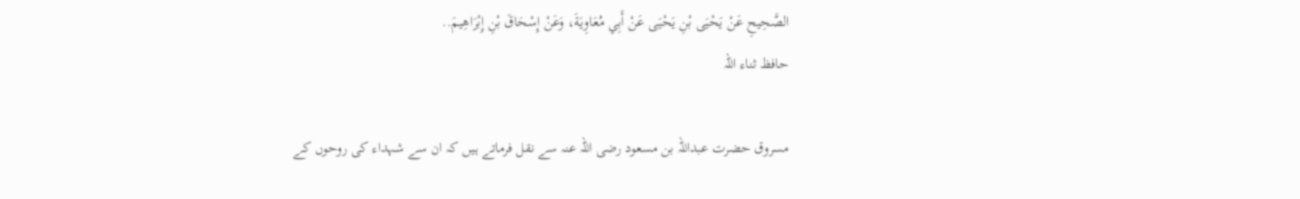الصَّحِيحِ عَنْ يَحْيَى بْنِ يَحْيَى عَنْ أَبِي مُعَاوِيَةَ، وَعَنْ إِسْحَاقَ بْنِ إِبْرَاهِيمَ..
حافظ ثناء اللہ

مسروق حضرت عبداللہ بن مسعود رضی اللہ عنہ سے نقل فرماتے ہیں کہ ان سے شہداء کی روحوں کے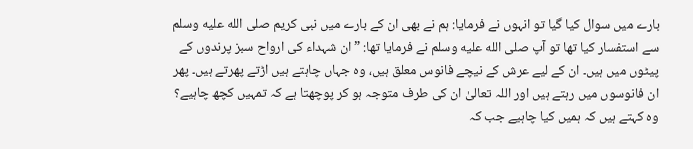بارے میں سوال کیا گیا تو انہوں نے فرمایا: ہم نے بھی ان کے بارے میں نبی کریم صلى الله عليه وسلم سے استفسار کیا تھا تو آپ صلى الله عليه وسلم نے فرمایا تھا: ”ان شہداء کی ارواح سبز پرندوں کے پیٹوں میں ہیں۔ ان کے لیے عرش کے نیچے فانوس معلق ہیں، وہ جہاں چاہتے ہیں اڑتے پھرتے ہیں۔ پھر ان فانوسوں میں رہتے ہیں اور اللہ تعالیٰ ان کی طرف متوجہ ہو کر پوچھتا ہے کہ تمہیں کچھ چاہیے؟ وہ کہتے ہیں کہ ہمیں کیا چاہیے جب کہ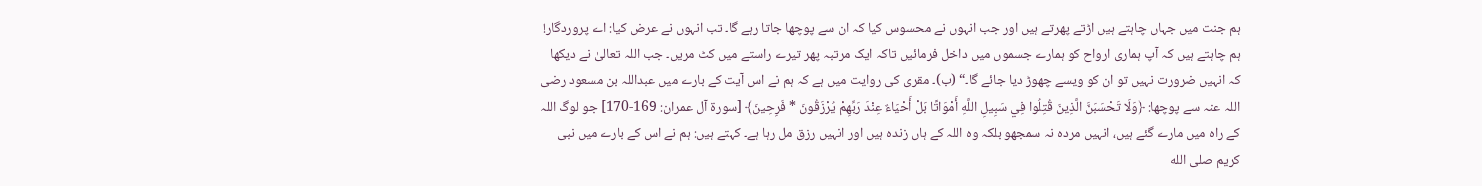ہم جنت میں جہاں چاہتے ہیں اڑتے پھرتے ہیں اور جب انہوں نے محسوس کیا کہ ان سے پوچھا جاتا رہے گا۔ تب انہوں نے عرض کیا: اے پروردگار! ہم چاہتے ہیں کہ آپ ہماری ارواح کو ہمارے جسموں میں داخل فرمائیں تاکہ ایک مرتبہ پھر تیرے راستے میں کٹ مریں۔ جب اللہ تعالیٰ نے دیکھا کہ انہیں ضرورت نہیں تو ان کو ویسے چھوڑ دیا جائے گا۔“ (ب)۔ مقری کی روایت میں ہے کہ ہم نے اس آیت کے بارے میں عبداللہ بن مسعود رضی اللہ عنہ سے پوچھا: ﴿وَلَا تَحْسَبَنَّ الَّذِينَ قُتِلُوا فِي سَبِيلِ اللَّهِ أَمْوَاتًا بَلْ أَحْيَاءٌ عِنْدَ رَبِّهِمْ يُرْزَقُونَ * فَرِحِينَ﴾ [سورة آل عمران: 169-170] جو لوگ اللہ کے راہ میں مارے گئے ہیں، انہیں مردہ نہ سمجھو بلکہ وہ اللہ کے ہاں زندہ ہیں اور انہیں رزق مل رہا ہے۔ کہتے ہیں: ہم نے اس کے بارے میں نبی کریم صلى الله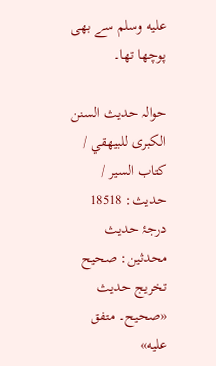عليه وسلم سے بھی پوچھا تھا۔

حوالہ حدیث السنن الكبرى للبيهقي / كتاب السير / حدیث: 18518
درجۂ حدیث محدثین: صحيح
تخریج حدیث «صحيح۔ متفق عليه»